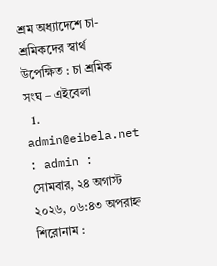শ্রম অধ্যাদেশে চা-শ্রমিকদের স্বার্থ উপেক্ষিত : চা শ্রমিক সংঘ – এইবেলা
  1. admin@eibela.net : admin :
সোমবার, ২৪ অগাস্ট ২০২৬, ০৬:৪৩ অপরাহ্ন
শিরোনাম :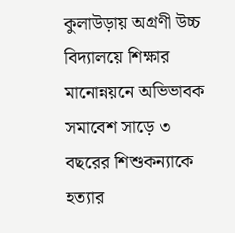কুলাউড়ায় অগ্রণী উচ্চ বিদ্যালয়ে শিক্ষার মানোন্নয়নে অভিভাবক সমাবেশ সাড়ে ৩ বছরের শিশুকন্যাকে হত্যার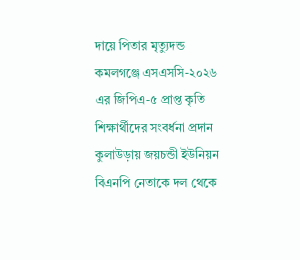দায়ে পিতার মৃত্যুদন্ড কমলগঞ্জে এসএসসি-২০২৬ এর জিপিএ-৫ প্রাপ্ত কৃতি শিক্ষার্থীদের সংবর্ধনা প্রদান কুলাউড়ায় জয়চন্ডী ইউনিয়ন বিএনপি নেতাকে দল থেকে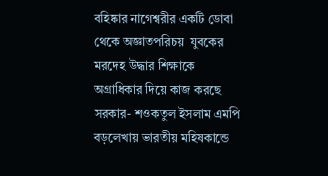বহিষ্কার নাগেশ্বরীর একটি ডোবা থেকে অজ্ঞাতপরিচয়  যুবকের মরদেহ উদ্ধার শিক্ষাকে অগ্রাধিকার দিয়ে কাজ করছে সরকার- শওকতুল ইসলাম এমপি বড়লেখায় ভারতীয় মহিষকান্ডে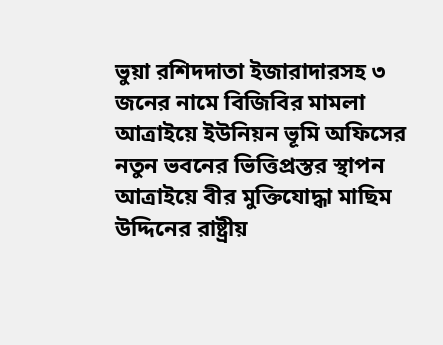ভুয়া রশিদদাতা ইজারাদারসহ ৩ জনের নামে বিজিবির মামলা আত্রাইয়ে ইউনিয়ন ভূমি অফিসের নতুন ভবনের ভিত্তিপ্রস্তর স্থাপন আত্রাইয়ে বীর মুক্তিযোদ্ধা মাছিম উদ্দিনের রাষ্ট্রীয়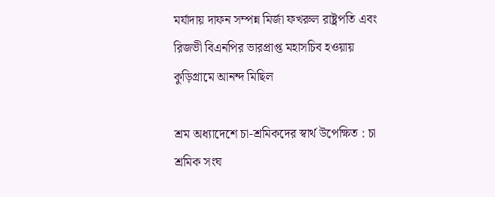মর্যাদায় দাফন সম্পন্ন মির্জা ফখরুল রাষ্ট্রপতি এবং রিজভী বিএনপির ভারপ্রাপ্ত মহাসচিব হওয়ায় কুড়িগ্রামে আনন্দ মিছিল

শ্রম অধ্যাদেশে চা-শ্রমিকদের স্বার্থ উপেক্ষিত : চা শ্রমিক সংঘ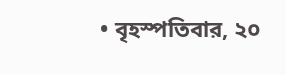• বৃহস্পতিবার, ২০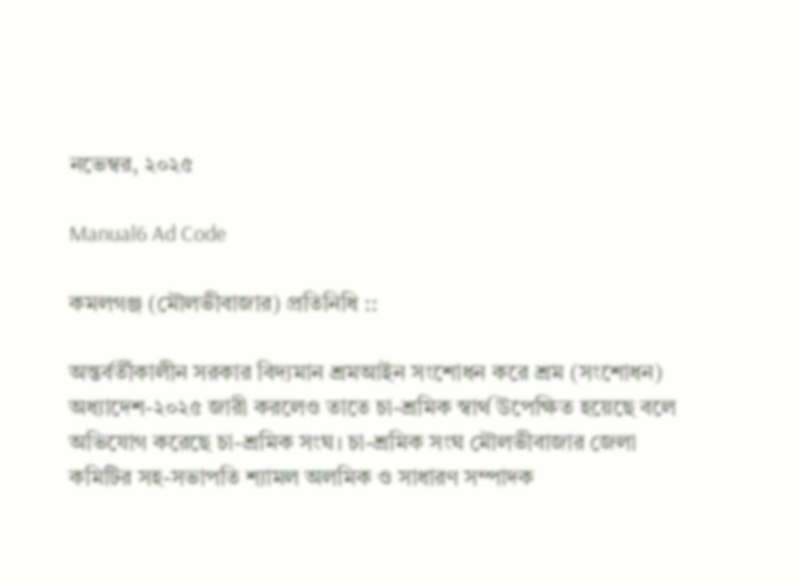নভেম্বর, ২০২৫

Manual6 Ad Code

কমলগঞ্জ (মৌলভীবাজার) প্রতিনিধি ::

অন্তর্বর্তীকালীন সরকার বিদ্যমান শ্রমআইন সংশোধন করে শ্রম (সংশোধন) অধ্যাদেশ-২০২৫ জারী করলেও তাতে চা-শ্রমিক স্বার্থ উপেক্ষিত হয়েছে বলে অভিযোগ করেছে চা-শ্রমিক সংঘ। চা-শ্রমিক সংঘ মৌলভীবাজার জেলা কমিটির সহ-সভাপতি শ্যামল অলমিক ও সাধারণ সম্পাদক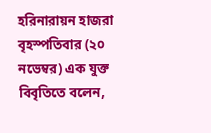হরিনারায়ন হাজরা বৃহস্পতিবার (২০ নভেম্বর) এক যুক্ত বিবৃতিতে বলেন,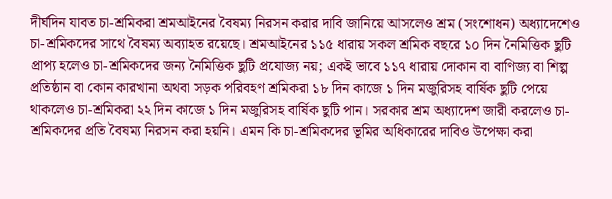দীর্ঘদিন যাবত চা-শ্রমিকরা শ্রমআইনের বৈষম্য নিরসন করার দাবি জানিয়ে আসলেও শ্রম (সংশোধন) অধ্যাদেশেও চা-শ্রমিকদের সাথে বৈষম্য অব্যাহত রয়েছে। শ্রমআইনের ১১৫ ধারায় সকল শ্রমিক বছরে ১০ দিন নৈমিত্তিক ছুটি প্রাপ্য হলেও চা-শ্রমিকদের জন্য নৈমিত্তিক ছুটি প্রযোজ্য নয়; একই ভাবে ১১৭ ধারায় দোকান বা বাণিজ্য বা শিল্প প্রতিষ্ঠান বা কোন কারখানা অথবা সড়ক পরিবহণ শ্রমিকরা ১৮ দিন কাজে ১ দিন মজুরিসহ বার্ষিক ছুটি পেয়ে থাকলেও চা-শ্রমিকরা ২২ দিন কাজে ১ দিন মজুরিসহ বার্ষিক ছুটি পান। সরকার শ্রম অধ্যাদেশ জারী করলেও চা-শ্রমিকদের প্রতি বৈষম্য নিরসন করা হয়নি। এমন কি চা-শ্রমিকদের ভূমির অধিকারের দাবিও উপেক্ষা করা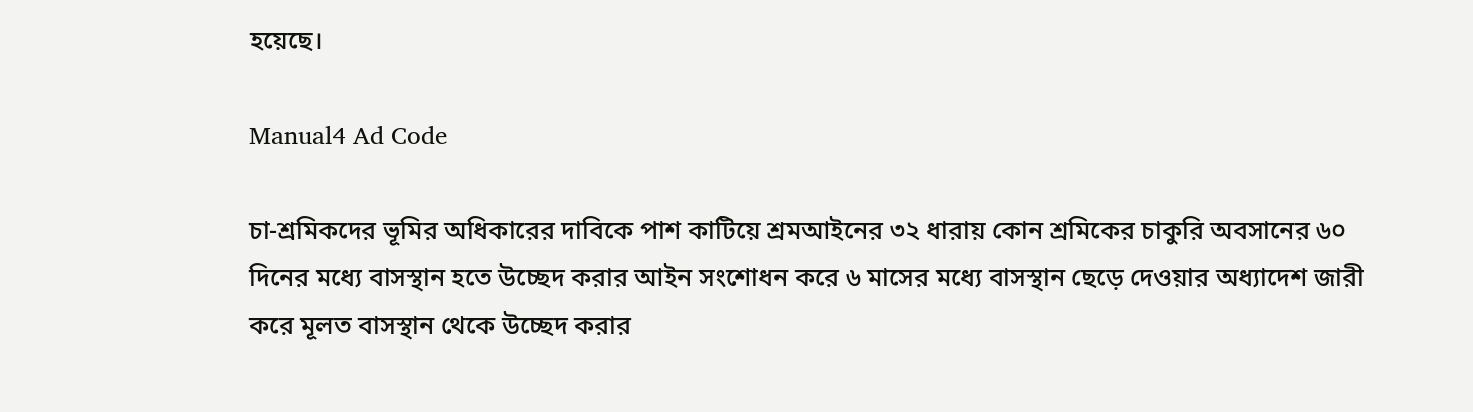হয়েছে।

Manual4 Ad Code

চা-শ্রমিকদের ভূমির অধিকারের দাবিকে পাশ কাটিয়ে শ্রমআইনের ৩২ ধারায় কোন শ্রমিকের চাকুরি অবসানের ৬০ দিনের মধ্যে বাসস্থান হতে উচ্ছেদ করার আইন সংশোধন করে ৬ মাসের মধ্যে বাসস্থান ছেড়ে দেওয়ার অধ্যাদেশ জারী করে মূলত বাসস্থান থেকে উচ্ছেদ করার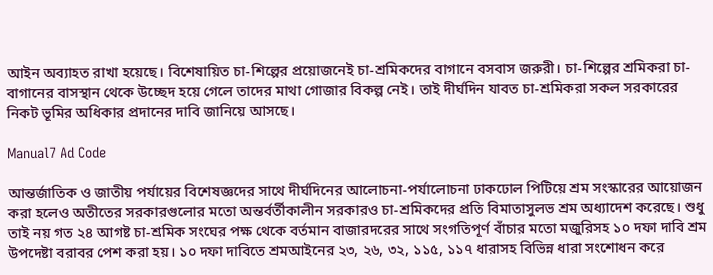আইন অব্যাহত রাখা হয়েছে। বিশেষায়িত চা-শিল্পের প্রয়োজনেই চা-শ্রমিকদের বাগানে বসবাস জরুরী। চা-শিল্পের শ্রমিকরা চা-বাগানের বাসস্থান থেকে উচ্ছেদ হয়ে গেলে তাদের মাথা গোজার বিকল্প নেই। তাই দীর্ঘদিন যাবত চা-শ্রমিকরা সকল সরকারের নিকট ভূমির অধিকার প্রদানের দাবি জানিয়ে আসছে।

Manual7 Ad Code

আন্তর্জাতিক ও জাতীয় পর্যায়ের বিশেষজ্ঞদের সাথে দীর্ঘদিনের আলোচনা-পর্যালোচনা ঢাকঢোল পিটিয়ে শ্রম সংস্কারের আয়োজন করা হলেও অতীতের সরকারগুলোর মতো অন্তর্বর্তীকালীন সরকারও চা-শ্রমিকদের প্রতি বিমাতাসুলভ শ্রম অধ্যাদেশ করেছে। শুধু তাই নয় গত ২৪ আগষ্ট চা-শ্রমিক সংঘের পক্ষ থেকে বর্তমান বাজারদরের সাথে সংগতিপূর্ণ বাঁচার মতো মজুরিসহ ১০ দফা দাবি শ্রম উপদেষ্টা বরাবর পেশ করা হয়। ১০ দফা দাবিতে শ্রমআইনের ২৩, ২৬, ৩২, ১১৫, ১১৭ ধারাসহ বিভিন্ন ধারা সংশোধন করে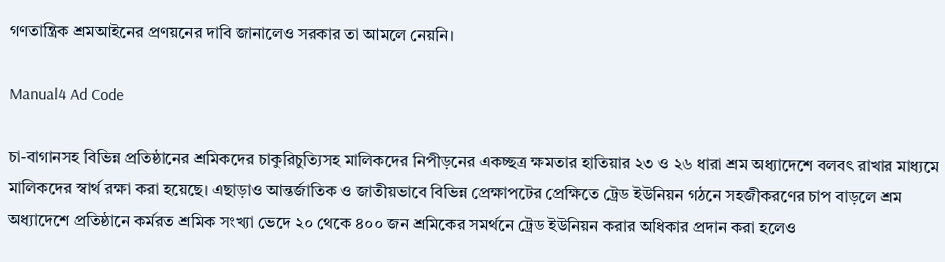গণতান্ত্রিক শ্রমআইনের প্রণয়নের দাবি জানালেও সরকার তা আমলে নেয়নি।

Manual4 Ad Code

চা-বাগানসহ বিভিন্ন প্রতিষ্ঠানের শ্রমিকদের চাকুরিচুত্যিসহ মালিকদের নিপীড়নের একচ্ছত্র ক্ষমতার হাতিয়ার ২৩ ও ২৬ ধারা শ্রম অধ্যাদেশে বলবৎ রাখার মাধ্যমে মালিকদের স্বার্থ রক্ষা করা হয়েছে। এছাড়াও আন্তর্জাতিক ও জাতীয়ভাবে বিভিন্ন প্রেক্ষাপটের প্রেক্ষিতে ট্রেড ইউনিয়ন গঠনে সহজীকরণের চাপ বাড়লে শ্রম অধ্যাদেশে প্রতিষ্ঠানে কর্মরত শ্রমিক সংখ্যা ভেদে ২০ থেকে ৪০০ জন শ্রমিকের সমর্থনে ট্রেড ইউনিয়ন করার অধিকার প্রদান করা হলেও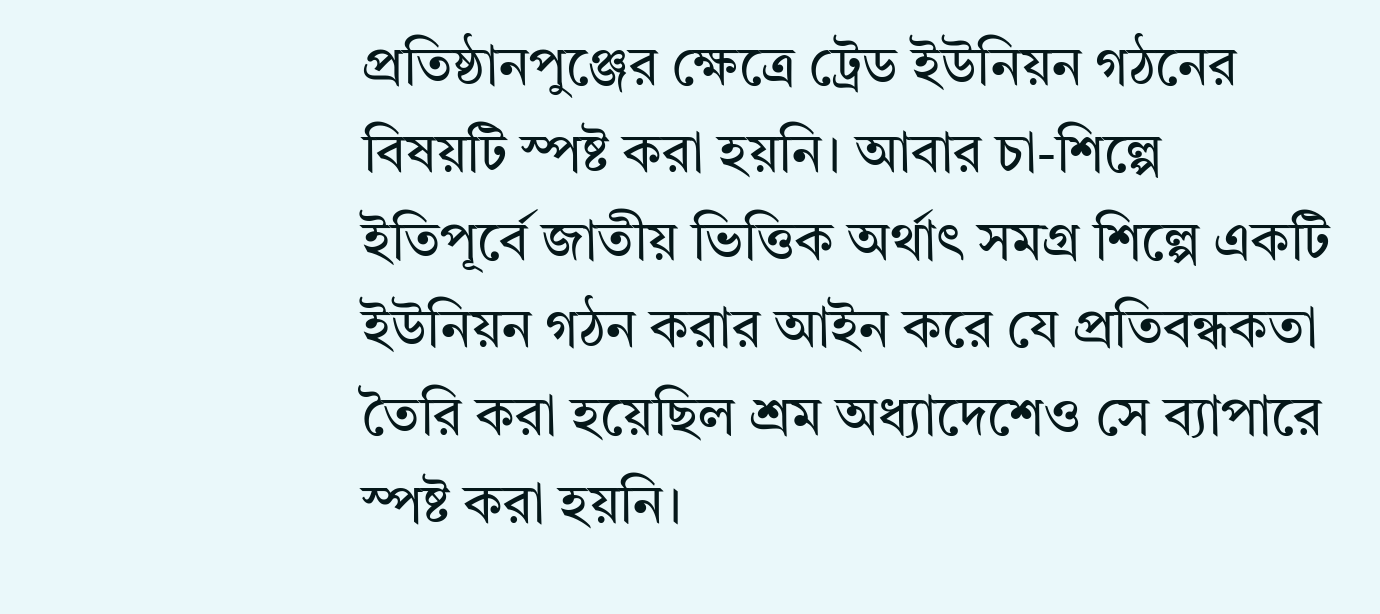প্রতিষ্ঠানপুঞ্জের ক্ষেত্রে ট্রেড ইউনিয়ন গঠনের বিষয়টি স্পষ্ট করা হয়নি। আবার চা-শিল্পে ইতিপূর্বে জাতীয় ভিত্তিক অর্থাৎ সমগ্র শিল্পে একটি ইউনিয়ন গঠন করার আইন করে যে প্রতিবন্ধকতা তৈরি করা হয়েছিল শ্রম অধ্যাদেশেও সে ব্যাপারে স্পষ্ট করা হয়নি।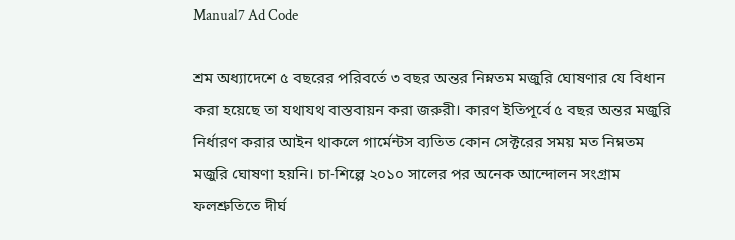Manual7 Ad Code

শ্রম অধ্যাদেশে ৫ বছরের পরিবর্তে ৩ বছর অন্তর নিম্নতম মজুরি ঘোষণার যে বিধান করা হয়েছে তা যথাযথ বাস্তবায়ন করা জরুরী। কারণ ইতিপূর্বে ৫ বছর অন্তর মজুরি নির্ধারণ করার আইন থাকলে গার্মেন্টস ব্যতিত কোন সেক্টরের সময় মত নিম্নতম মজুরি ঘোষণা হয়নি। চা-শিল্পে ২০১০ সালের পর অনেক আন্দোলন সংগ্রাম ফলশ্রুতিতে দীর্ঘ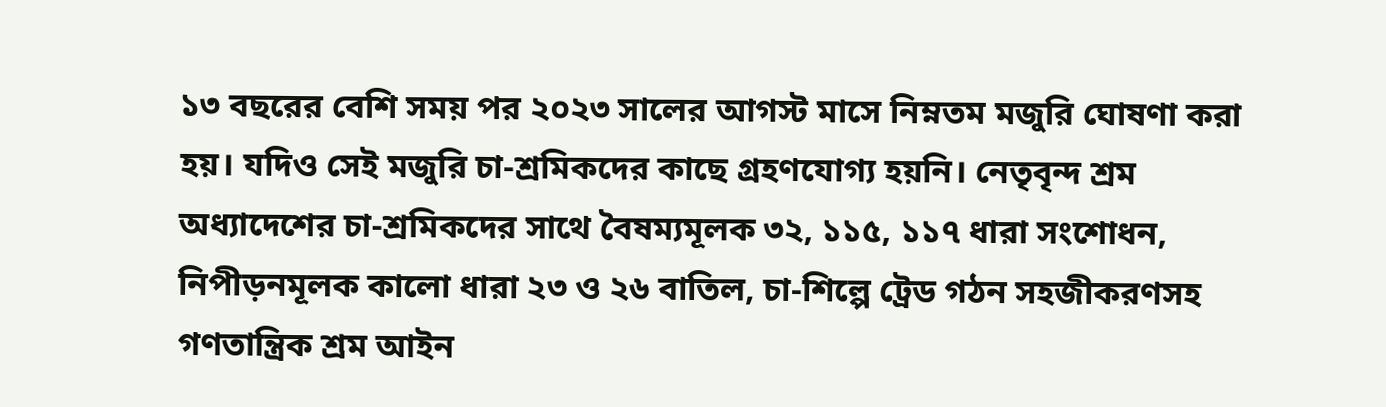১৩ বছরের বেশি সময় পর ২০২৩ সালের আগস্ট মাসে নিম্নতম মজুরি ঘোষণা করা হয়। যদিও সেই মজুরি চা-শ্রমিকদের কাছে গ্রহণযোগ্য হয়নি। নেতৃবৃন্দ শ্রম অধ্যাদেশের চা-শ্রমিকদের সাথে বৈষম্যমূলক ৩২, ১১৫, ১১৭ ধারা সংশোধন, নিপীড়নমূলক কালো ধারা ২৩ ও ২৬ বাতিল, চা-শিল্পে ট্রেড গঠন সহজীকরণসহ গণতান্ত্রিক শ্রম আইন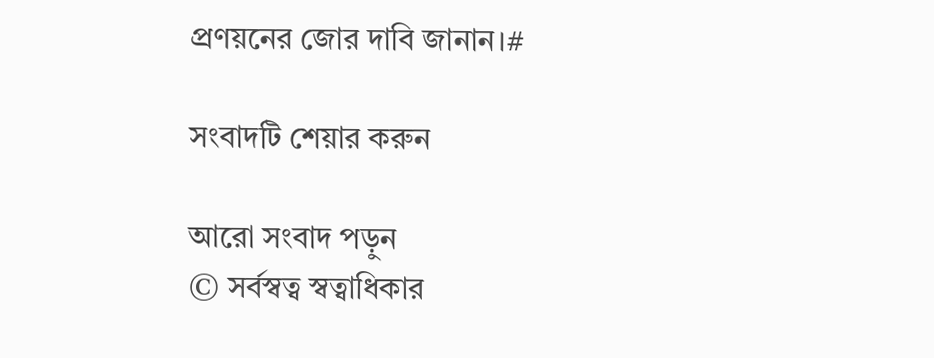প্রণয়নের জোর দাবি জানান।#

সংবাদটি শেয়ার করুন

আরো সংবাদ পড়ুন
© সর্বস্বত্ব স্বত্বাধিকার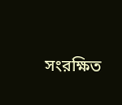সংরক্ষিত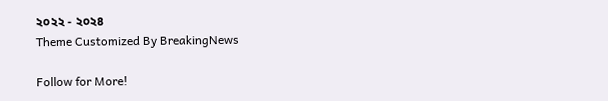২০২২ - ২০২৪
Theme Customized By BreakingNews

Follow for More!